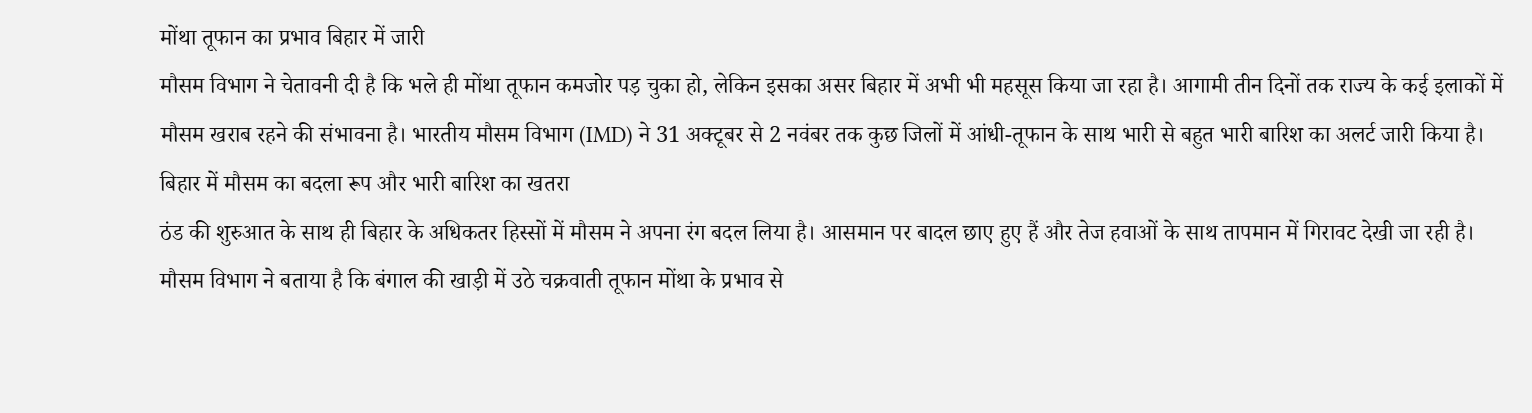मोंथा तूफान का प्रभाव बिहार में जारी
मौसम विभाग ने चेतावनी दी है कि भले ही मोंथा तूफान कमजोर पड़ चुका हो, लेकिन इसका असर बिहार में अभी भी महसूस किया जा रहा है। आगामी तीन दिनों तक राज्य के कई इलाकों में मौसम खराब रहने की संभावना है। भारतीय मौसम विभाग (IMD) ने 31 अक्टूबर से 2 नवंबर तक कुछ जिलों में आंधी-तूफान के साथ भारी से बहुत भारी बारिश का अलर्ट जारी किया है।
बिहार में मौसम का बदला रूप और भारी बारिश का खतरा
ठंड की शुरुआत के साथ ही बिहार के अधिकतर हिस्सों में मौसम ने अपना रंग बदल लिया है। आसमान पर बादल छाए हुए हैं और तेज हवाओं के साथ तापमान में गिरावट देखी जा रही है। मौसम विभाग ने बताया है कि बंगाल की खाड़ी में उठे चक्रवाती तूफान मोंथा के प्रभाव से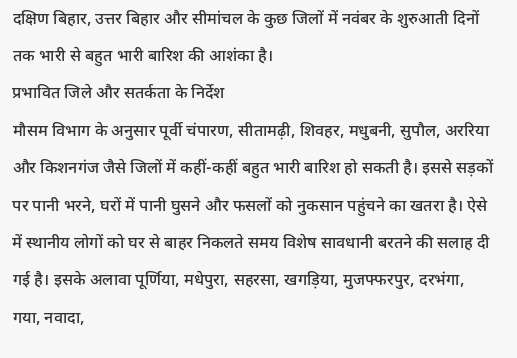दक्षिण बिहार, उत्तर बिहार और सीमांचल के कुछ जिलों में नवंबर के शुरुआती दिनों तक भारी से बहुत भारी बारिश की आशंका है।
प्रभावित जिले और सतर्कता के निर्देश
मौसम विभाग के अनुसार पूर्वी चंपारण, सीतामढ़ी, शिवहर, मधुबनी, सुपौल, अररिया और किशनगंज जैसे जिलों में कहीं-कहीं बहुत भारी बारिश हो सकती है। इससे सड़कों पर पानी भरने, घरों में पानी घुसने और फसलों को नुकसान पहुंचने का खतरा है। ऐसे में स्थानीय लोगों को घर से बाहर निकलते समय विशेष सावधानी बरतने की सलाह दी गई है। इसके अलावा पूर्णिया, मधेपुरा, सहरसा, खगड़िया, मुजफ्फरपुर, दरभंगा, गया, नवादा,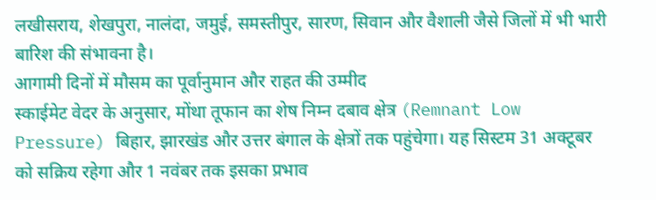लखीसराय, शेखपुरा, नालंदा, जमुई, समस्तीपुर, सारण, सिवान और वैशाली जैसे जिलों में भी भारी बारिश की संभावना है।
आगामी दिनों में मौसम का पूर्वानुमान और राहत की उम्मीद
स्काईमेट वेदर के अनुसार, मोंथा तूफान का शेष निम्न दबाव क्षेत्र (Remnant Low Pressure) बिहार, झारखंड और उत्तर बंगाल के क्षेत्रों तक पहुंचेगा। यह सिस्टम 31 अक्टूबर को सक्रिय रहेगा और 1 नवंबर तक इसका प्रभाव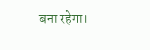बना रहेगा।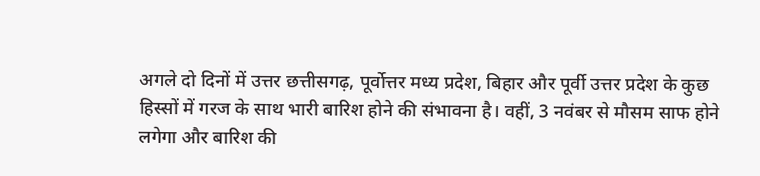अगले दो दिनों में उत्तर छत्तीसगढ़, पूर्वोत्तर मध्य प्रदेश, बिहार और पूर्वी उत्तर प्रदेश के कुछ हिस्सों में गरज के साथ भारी बारिश होने की संभावना है। वहीं, 3 नवंबर से मौसम साफ होने लगेगा और बारिश की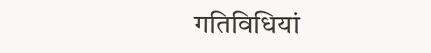गतिविधियां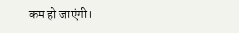कम हो जाएंगी।